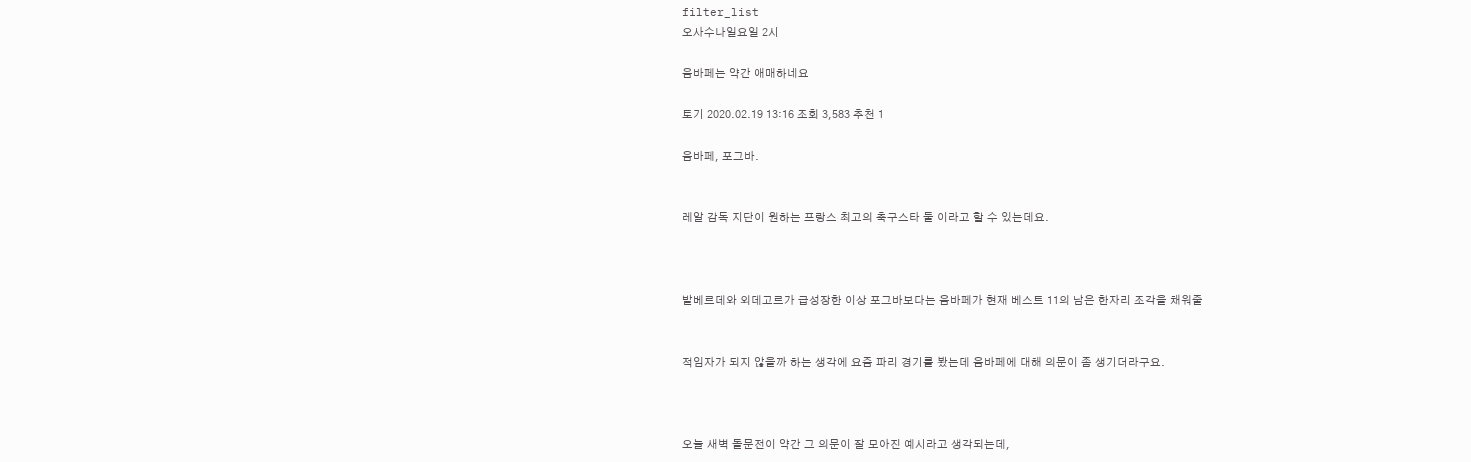filter_list
오사수나일요일 2시

음바페는 약간 애매하네요

토기 2020.02.19 13:16 조회 3,583 추천 1

음바페, 포그바.


레알 감독 지단이 원하는 프랑스 최고의 축구스타 둘 이라고 할 수 있는데요.



발베르데와 외데고르가 급성장한 이상 포그바보다는 음바페가 현재 베스트 11의 남은 한자리 조각을 채워줄


적임자가 되지 않을까 하는 생각에 요즘 파리 경기를 봤는데 음바페에 대해 의문이 좀 생기더라구요.



오늘 새벽 돌문전이 약간 그 의문이 잘 모아진 예시라고 생각되는데,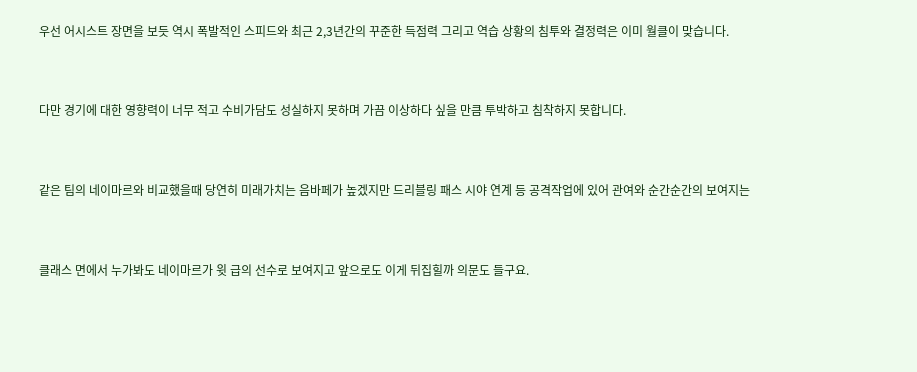우선 어시스트 장면을 보듯 역시 폭발적인 스피드와 최근 2,3년간의 꾸준한 득점력 그리고 역습 상황의 침투와 결정력은 이미 월클이 맞습니다.


다만 경기에 대한 영향력이 너무 적고 수비가담도 성실하지 못하며 가끔 이상하다 싶을 만큼 투박하고 침착하지 못합니다.


같은 팀의 네이마르와 비교했을때 당연히 미래가치는 음바페가 높겠지만 드리블링 패스 시야 연계 등 공격작업에 있어 관여와 순간순간의 보여지는


클래스 면에서 누가봐도 네이마르가 윗 급의 선수로 보여지고 앞으로도 이게 뒤집힐까 의문도 들구요.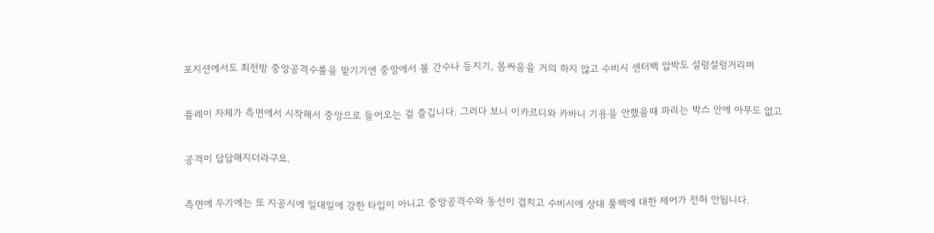포지션에서도 최전방 중앙공격수롤을 맡기기엔 중앙에서 볼 간수나 등지기, 몸싸움을 거의 하지 않고 수비시 센터백 압박도 설렁설렁거리며


플레이 자체가 측면에서 시작해서 중앙으로 들어오는 걸 즐깁니다. 그러다 보니 이카르디와 카바니 기용을 안했을때 파리는 박스 안에 아무도 없고


공격이 답답해지더라구요.


측면에 두기에는 또 지공시에 일대일에 강한 타입이 아니고 중앙공격수와 동선이 겹치고 수비시에 상대 풀백에 대한 제어가 전혀 안됩니다.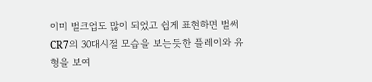이미 벌크업도 많이 되었고 쉽게 표현하면 벌써 CR7의 30대시절 모습을 보는듯한 플레이와 유형을 보여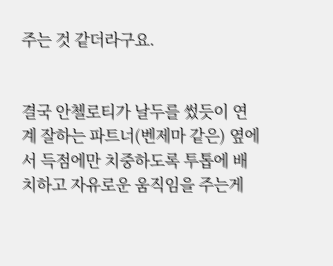주는 것 같더라구요.


결국 안첼로티가 날두를 썼듯이 연계 잘하는 파트너(벤제마 같은) 옆에서 득점에만 치중하도록 투톱에 배치하고 자유로운 움직임을 주는게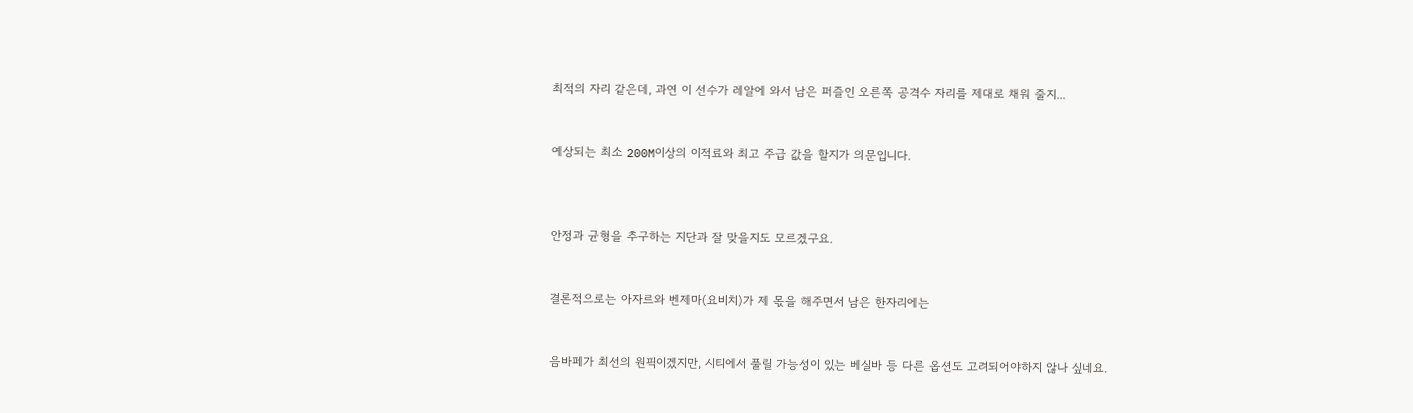최적의 자리 같은데, 과연 이 선수가 레알에 와서 남은 퍼즐인 오른쪽 공격수 자리를 제대로 채워 줄지...


예상되는 최소 200M이상의 이적료와 최고 주급 값을 할지가 의문입니다.



안정과 균형을 추구하는 지단과 잘 맞을지도 모르겠구요.


결론적으로는 아자르와 벤제마(요비치)가 제 몫을 해주면서 남은 한자리에는


음바페가 최선의 원픽이겠지만, 시티에서 풀릴 가능성이 있는 베실바 등 다른 옵션도 고려되어야하지 않나 싶네요.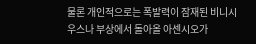물론 개인적으로는 폭발력이 잠재된 비니시우스나 부상에서 돌아올 아센시오가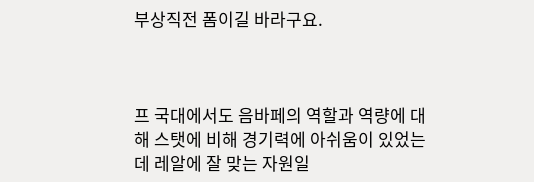부상직전 폼이길 바라구요.



프 국대에서도 음바페의 역할과 역량에 대해 스탯에 비해 경기력에 아쉬움이 있었는데 레알에 잘 맞는 자원일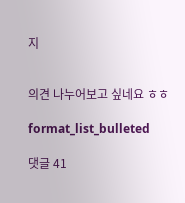지


의견 나누어보고 싶네요 ㅎㅎ

format_list_bulleted

댓글 41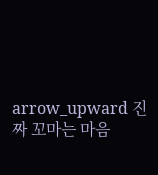arrow_upward 진짜 꼬마는 마음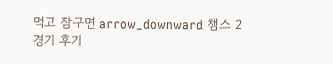먹고 잠구면 arrow_downward 챔스 2경기 후기